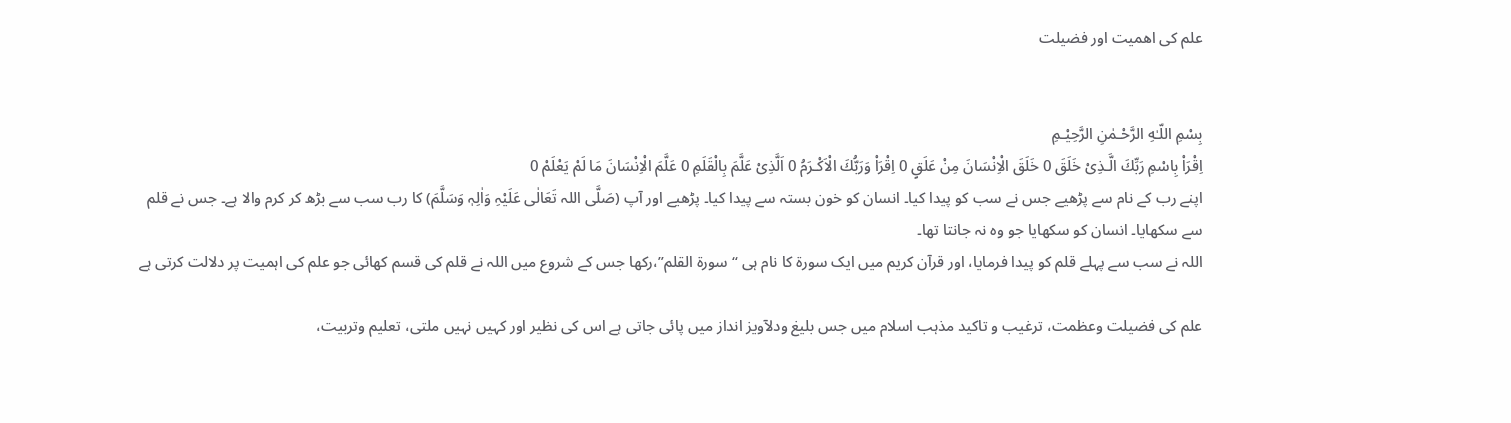علم کی اھمیت اور فضیلت


بِسْمِ اللّـٰهِ الرَّحْـمٰنِ الرَّحِيْـمِ
اِقْرَاْ بِاسْمِ رَبِّكَ الَّـذِىْ خَلَقَ 0 خَلَقَ الْاِنْسَانَ مِنْ عَلَقٍ 0 اِقْرَاْ وَرَبُّكَ الْاَكْـرَمُ 0 اَلَّذِىْ عَلَّمَ بِالْقَلَمِ 0 عَلَّمَ الْاِنْسَانَ مَا لَمْ يَعْلَمْ 0
اپنے رب کے نام سے پڑھیے جس نے سب کو پیدا کیا۔ انسان کو خون بستہ سے پیدا کیا۔ پڑھیے اور آپ (صَلَّی اللہ تَعَالٰی عَلَیْہِ وَاٰلِہٖ وَسَلَّمَ) کا رب سب سے بڑھ کر کرم والا ہے۔ جس نے قلم سے سکھایا۔ انسان کو سکھایا جو وہ نہ جانتا تھا۔
اللہ نے سب سے پہلے قلم کو پیدا فرمایا، اور قرآن کریم میں ایک سورة کا نام ہی “سورة القلم”،رکھا جس کے شروع میں اللہ نے قلم کی قسم کھائی جو علم کی اہمیت پر دلالت کرتی ہے

علم کی فضیلت وعظمت، ترغیب و تاکید مذہب اسلام میں جس بلیغ ودلآویز انداز میں پائی جاتی ہے اس کی نظیر اور کہیں نہیں ملتی، تعلیم وتربیت،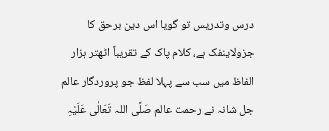درس وتدریس تو گویا اس دین برحق کا جزولاینفک ہے، کلام پاک کے تقریباً اٹھتر ہزار الفاظ میں سب سے پہلا لفظ جو پروردگار عالم جل شانہ نے رحمت عالم صَلَّی اللہ تَعَالٰی عَلَیْہِ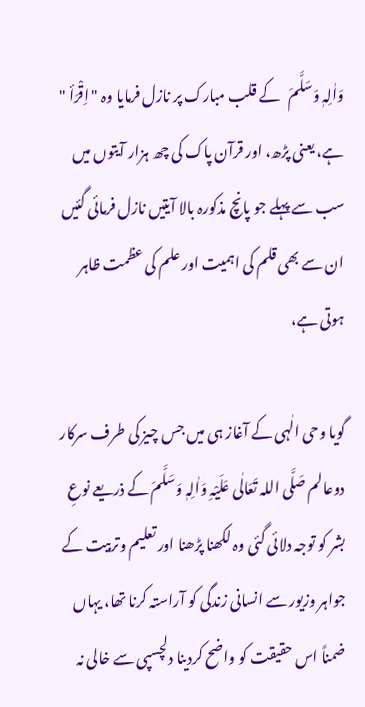وَاٰلِہٖ وَسَلَّمَ   کے قلب مبارک پر نازل فرمایا وہ "اِقْرَأ " ہے، یعنی پڑھ، اور قرآن پاک کی چھ ہزار آیتوں میں سب سے پہلے جو پانچ مذکورہ بالا آیتیں نازل فرمائی گئیں ان سے بھی قلم کی اہمیت اور علم کی عظمت ظاہر ہوتی ہے،

گویا وحی الٰہی کے آغاز ہی میں جس چیز کی طرف سرکار دوعالم صَلَّی اللہ تَعَالٰی عَلَیْہِ وَاٰلِہٖ وَسَلَّمَ کے ذریعے نوعِ بشر کو توجہ دلائی گئی وہ لکھنا پڑھنا اور تعلیم وتربیت کے جواہر وزیور سے انسانی زندگی کو آراستہ کرنا تھا، یہاں ضمناً اس حقیقت کو واضح کردینا دلچسپی سے خالی نہ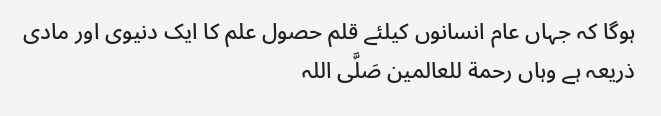ہوگا کہ جہاں عام انسانوں کیلئے قلم حصول علم کا ایک دنیوی اور مادی ذریعہ ہے وہاں رحمة للعالمین صَلَّی اللہ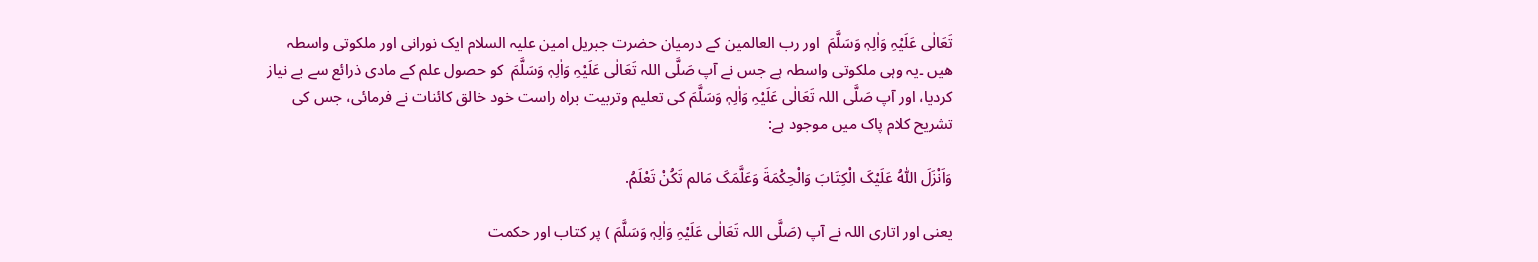تَعَالٰی عَلَیْہِ وَاٰلِہٖ وَسَلَّمَ  اور رب العالمین کے درمیان حضرت جبریل امین علیہ السلام ایک نورانی اور ملکوتی واسطہ ھیں ۔یہ وہی ملکوتی واسطہ ہے جس نے آپ صَلَّی اللہ تَعَالٰی عَلَیْہِ وَاٰلِہٖ وَسَلَّمَ  کو حصول علم کے مادی ذرائع سے بے نیاز کردیا، اور آپ صَلَّی اللہ تَعَالٰی عَلَیْہِ وَاٰلِہٖ وَسَلَّمَ کی تعلیم وتربیت براہ راست خود خالق کائنات نے فرمائی، جس کی تشریح کلام پاک میں موجود ہے:

وَاَنْزَلَ اللّٰہُ عَلَیْکَ الْکِتَابَ وَالْحِکْمَةَ وَعَلَّمَکَ مَالم تَکُنْ تَعْلَمُ.

یعنی اور اتاری اللہ نے آپ (صَلَّی اللہ تَعَالٰی عَلَیْہِ وَاٰلِہٖ وَسَلَّمَ ) پر کتاب اور حکمت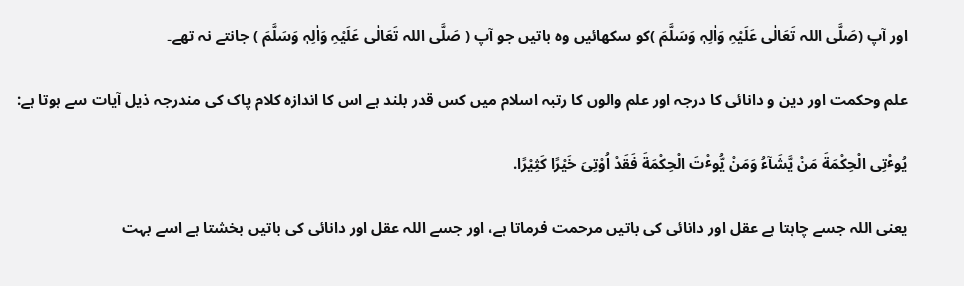اور آپ (صَلَّی اللہ تَعَالٰی عَلَیْہِ وَاٰلِہٖ وَسَلَّمَ )کو سکھائیں وہ باتیں جو آپ ( صَلَّی اللہ تَعَالٰی عَلَیْہِ وَاٰلِہٖ وَسَلَّمَ ) جانتے نہ تھے۔

علم وحکمت اور دین و دانائی کا درجہ اور علم والوں کا رتبہ اسلام میں کس قدر بلند ہے اس کا اندازہ کلام پاک کی مندرجہ ذیل آیات سے ہوتا ہے:

یُوٴْتِی الْحِکْمَةَ مَنْ یَّشَآءُ وَمَنْ یُّوٴْتَ الْحِکْمَةَ فَقَدْ اُوْتِیَ خَیْرًا کَثِیْرًا.

یعنی اللہ جسے چاہتا ہے عقل اور دانائی کی باتیں مرحمت فرماتا ہے، اور جسے اللہ عقل اور دانائی کی باتیں بخشتا ہے اسے بہت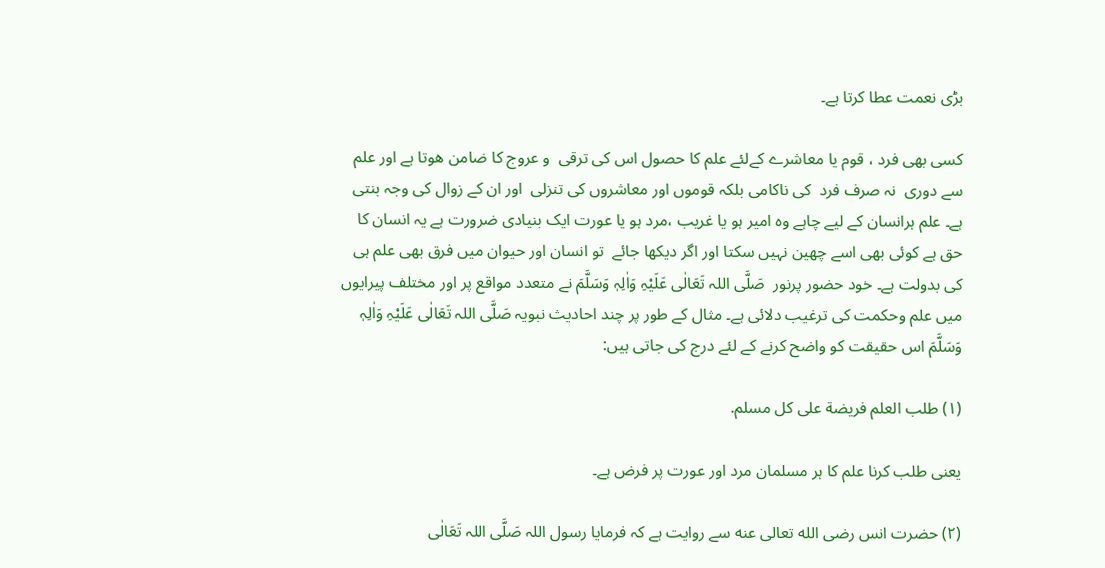بڑی نعمت عطا کرتا ہے۔

کسی بھی فرد ، قوم یا معاشرے کےلئے علم کا حصول اس کی ترقی  و عروج کا ضامن ھوتا ہے اور علم سے دوری  نہ صرف فرد  کی ناکامی بلکہ قوموں اور معاشروں کی تنزلی  اور ان کے زوال کی وجہ بنتی ہے۔ علم ہرانسان کے لیے چاہے وہ امیر ہو یا غریب ،مرد ہو یا عورت ایک بنیادی ضرورت ہے یہ انسان کا حق ہے کوئی بھی اسے چھین نہیں سکتا اور اگر دیکھا جائے  تو انسان اور حیوان میں فرق بھی علم ہی کی بدولت ہے۔ خود حضور پرنور  صَلَّی اللہ تَعَالٰی عَلَیْہِ وَاٰلِہٖ وَسَلَّمَ نے متعدد مواقع پر اور مختلف پیرایوں میں علم وحکمت کی ترغیب دلائی ہے۔ مثال کے طور پر چند احادیث نبویہ صَلَّی اللہ تَعَالٰی عَلَیْہِ وَاٰلِہٖ وَسَلَّمَ اس حقیقت کو واضح کرنے کے لئے درج کی جاتی ہیں:

(۱) طلب العلم فریضة علی کل مسلم.

یعنی طلب کرنا علم کا ہر مسلمان مرد اور عورت پر فرض ہے۔

(۲) حضرت انس رضى الله تعالى عنه سے روایت ہے کہ فرمایا رسول اللہ صَلَّی اللہ تَعَالٰی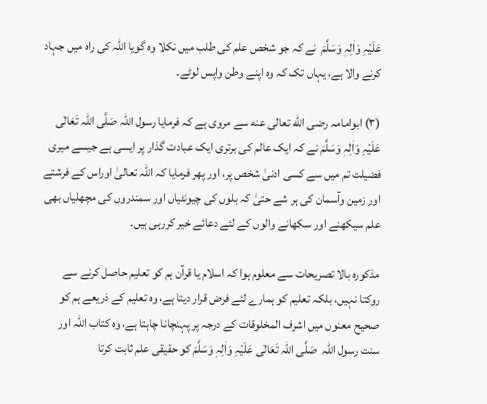عَلَیْہِ وَاٰلِہٖ وَسَلَّمَ  نے کہ جو شخص علم کی طلب میں نکلا وہ گویا اللہ کی راہ میں جہاد کرنے والا ہے، یہاں تک کہ وہ اپنے وطن واپس لوٹے۔

(۳) ابوامامہ رضى الله تعالى عنه سے مروی ہے کہ فرمایا رسول اللہ صَلَّی اللہ تَعَالٰی عَلَیْہِ وَاٰلِہٖ وَسَلَّمَ نے کہ ایک عالم کی برتری ایک عبادت گذار پر ایسی ہے جیسے میری فضیلت تم میں سے کسی ادنیٰ شخص پر، اور پھر فرمایا کہ اللہ تعالیٰ اوراس کے فرشتے اور زمین وآسمان کی ہر شے حتیٰ کہ بلوں کی چیونٹیاں اور سمندروں کی مچھلیاں بھی علم سیکھنے اور سکھانے والوں کے لئے دعائے خیر کررہی ہیں۔

مذکورہ بالا تصریحات سے معلوم ہوا کہ اسلام یا قرآن ہم کو تعلیم حاصل کرنے سے روکتا نہیں، بلکہ تعلیم کو ہمارے لئے فرض قرار دیتا ہے، وہ تعلیم کے ذریعے ہم کو صحیح معنوں میں اشرف المخلوقات کے درجہ پر پہنچانا چاہتا ہے، وہ کتاب اللہ اور سنت رسول اللہ  صَلَّی اللہ تَعَالٰی عَلَیْہِ وَاٰلِہٖ وَسَلَّمَ کو حقیقی علم ثابت کرتا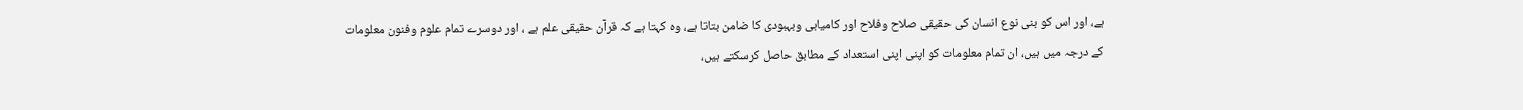ہے، اور اس کو بنی نوع انسان کی حقیقی صلاح وفلاح اور کامیابی وبہبودی کا ضامن بتاتا ہے، وہ کہتا ہے کہ قرآن حقیقی علم ہے ، اور دوسرے تمام علوم وفنون معلومات کے درجہ میں ہیں، ان تمام معلومات کو اپنی اپنی استعداد کے مطابق حاصل کرسکتے ہیں،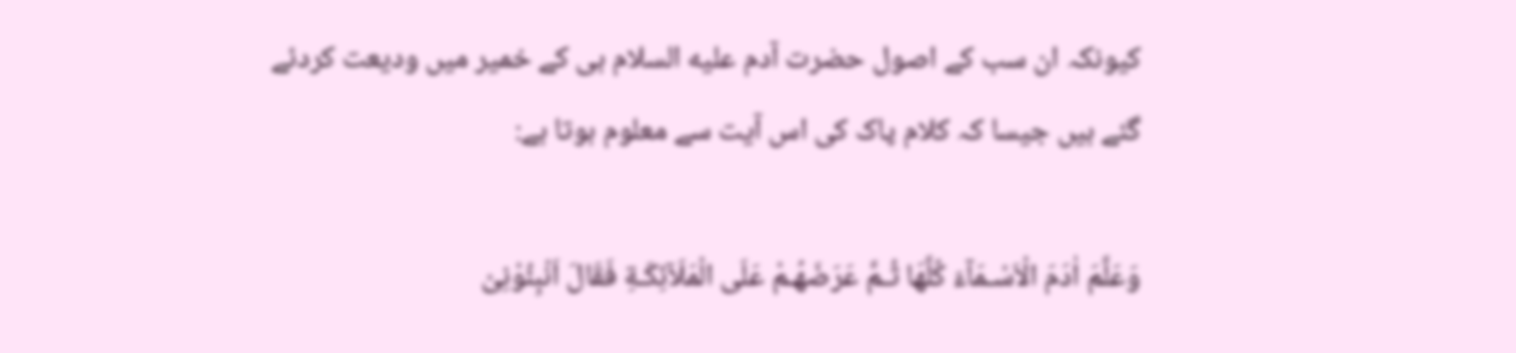کیونکہ ان سب کے اصول حضرت آدم عليه السلام ہی کے خمیر میں ودیعت کردئے گئے ہیں جیسا کہ کلام پاک کی اس آیت سے معلوم ہوتا ہے:

وَعَلَّمَ اٰدَمَ الْاَسْـمَآءَ كُلَّهَا ثُـمَّ عَرَضَهُـمْ عَلَى الْمَلَآئِكَـةِ فَقَالَ اَنْبِئُوْنِىْ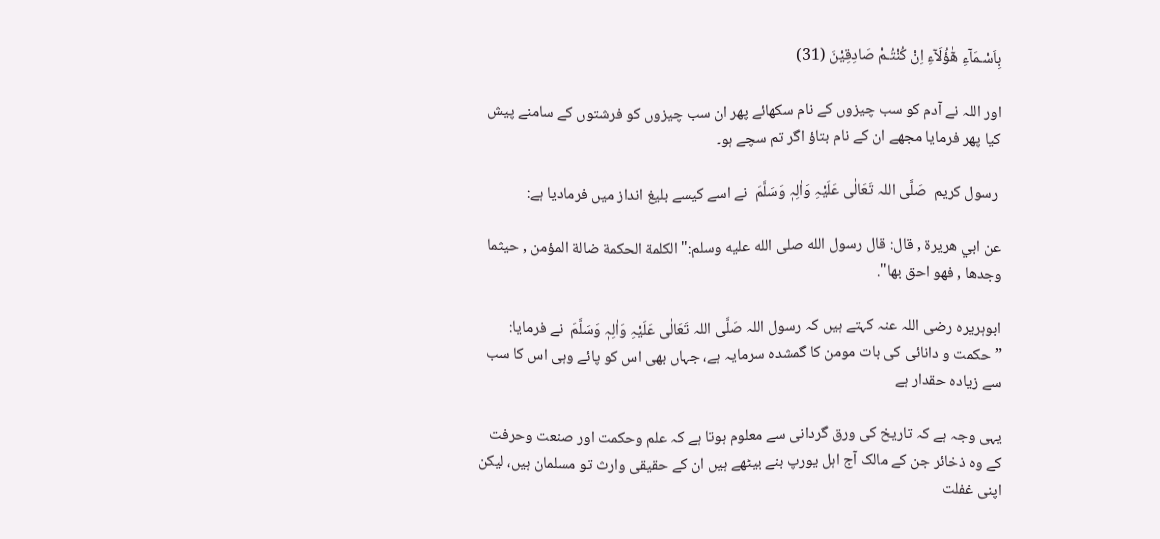بِاَسْـمَآءِ هٰٓؤُلَآءِ اِنْ كُنْتُـمْ صَادِقِيْنَ (31)

اور اللہ نے آدم کو سب چیزوں کے نام سکھائے پھر ان سب چیزوں کو فرشتوں کے سامنے پیش کیا پھر فرمایا مجھے ان کے نام بتاؤ اگر تم سچے ہو۔

 رسول کریم  صَلَّی اللہ تَعَالٰی عَلَیْہِ وَاٰلِہٖ وَسَلَّمَ  نے اسے کیسے بلیغ انداز میں فرمادیا ہے:

عن ابي هريرة , قال: قال رسول الله صلى الله عليه وسلم:" الكلمة الحكمة ضالة المؤمن , حيثما وجدها , فهو احق بها".

ابوہریرہ رضی اللہ عنہ کہتے ہیں کہ رسول اللہ صَلَّی اللہ تَعَالٰی عَلَیْہِ وَاٰلِہٖ وَسَلَّمَ  نے فرمایا: ”حکمت و دانائی کی بات مومن کا گمشدہ سرمایہ ہے، جہاں بھی اس کو پائے وہی اس کا سب سے زیادہ حقدار ہے

یہی وجہ ہے کہ تاریخ کی ورق گردانی سے معلوم ہوتا ہے کہ علم وحکمت اور صنعت وحرفت کے وہ ذخائر جن کے مالک آج اہل یورپ بنے بیٹھے ہیں ان کے حقیقی وارث تو مسلمان ہیں، لیکن اپنی غفلت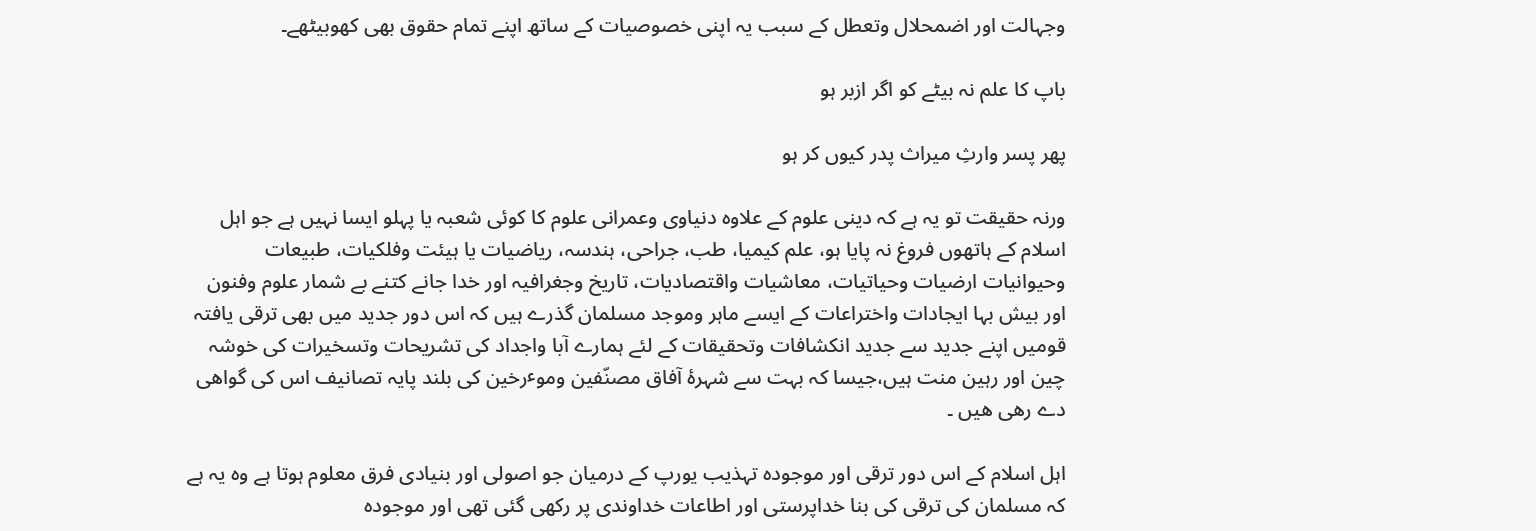وجہالت اور اضمحلال وتعطل کے سبب یہ اپنی خصوصیات کے ساتھ اپنے تمام حقوق بھی کھوبیٹھے۔

باپ کا علم نہ بیٹے کو اگر ازبر ہو

پھر پسر وارثِ میراث پدر کیوں کر ہو

ورنہ حقیقت تو یہ ہے کہ دینی علوم کے علاوہ دنیاوی وعمرانی علوم کا کوئی شعبہ یا پہلو ایسا نہیں ہے جو اہل اسلام کے ہاتھوں فروغ نہ پایا ہو، علم کیمیا، طب، جراحی، ہندسہ، ریاضیات یا ہیئت وفلکیات، طبیعات وحیوانیات ارضیات وحیاتیات، معاشیات واقتصادیات، تاریخ وجغرافیہ اور خدا جانے کتنے بے شمار علوم وفنون اور بیش بہا ایجادات واختراعات کے ایسے ماہر وموجد مسلمان گذرے ہیں کہ اس دور جدید میں بھی ترقی یافتہ قومیں اپنے جدید سے جدید انکشافات وتحقیقات کے لئے ہمارے آبا واجداد کی تشریحات وتسخیرات کی خوشہ چین اور رہین منت ہیں،جیسا کہ بہت سے شہرۂ آفاق مصنّفین وموٴرخین کی بلند پایہ تصانیف اس کی گواھی دے رھی ھیں ۔

اہل اسلام کے اس دور ترقی اور موجودہ تہذیب یورپ کے درمیان جو اصولی اور بنیادی فرق معلوم ہوتا ہے وہ یہ ہے کہ مسلمان کی ترقی کی بنا خداپرستی اور اطاعات خداوندی پر رکھی گئی تھی اور موجودہ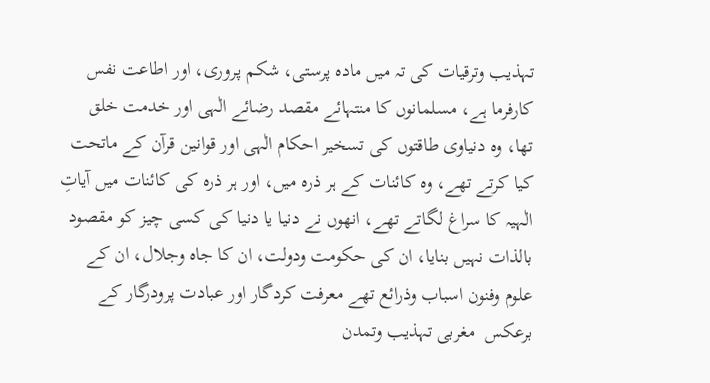تہذیب وترقیات کی تہ میں مادہ پرستی، شکم پروری، اور اطاعت نفس کارفرما ہے، مسلمانوں کا منتہائے مقصد رضائے الٰہی اور خدمت خلق تھا، وہ دنیاوی طاقتوں کی تسخیر احکام الٰہی اور قوانین قرآن کے ماتحت کیا کرتے تھے، وہ کائنات کے ہر ذرہ میں، اور ہر ذرہ کی کائنات میں آیاتِ الٰہیہ کا سراغ لگاتے تھے، انھوں نے دنیا یا دنیا کی کسی چیز کو مقصود بالذات نہیں بنایا، ان کی حکومت ودولت، ان کا جاہ وجلال، ان کے علوم وفنون اسباب وذرائع تھے معرفت کردگار اور عبادت پرودرگار کے برعکس  مغربی تہذیب وتمدن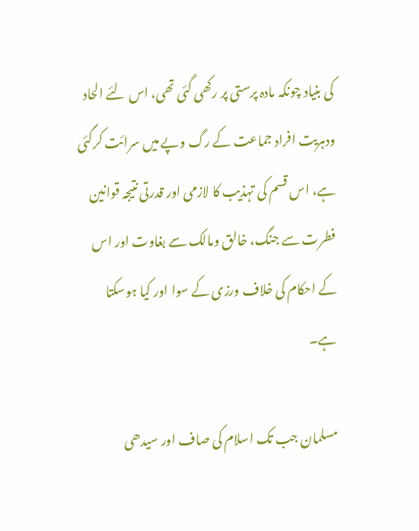کی بنیاد چونکہ مادہ پرستی پر رکھی گئی تھی، اس لئے الحاد ودہریت افراد جماعت کے رگ وپے میں سرائت کرگئی ہے، اس قسم کی تہذیب کا لازمی اور قدرتی نتیجہ قوانین فطرت سے جنگ، خالق ومالک سے بغاوت اور اس کے احکام کی خلاف ورزی کے سوا اور کیا ہوسکتا ہے۔

مسلمان جب تک اسلام کی صاف اور سیدھی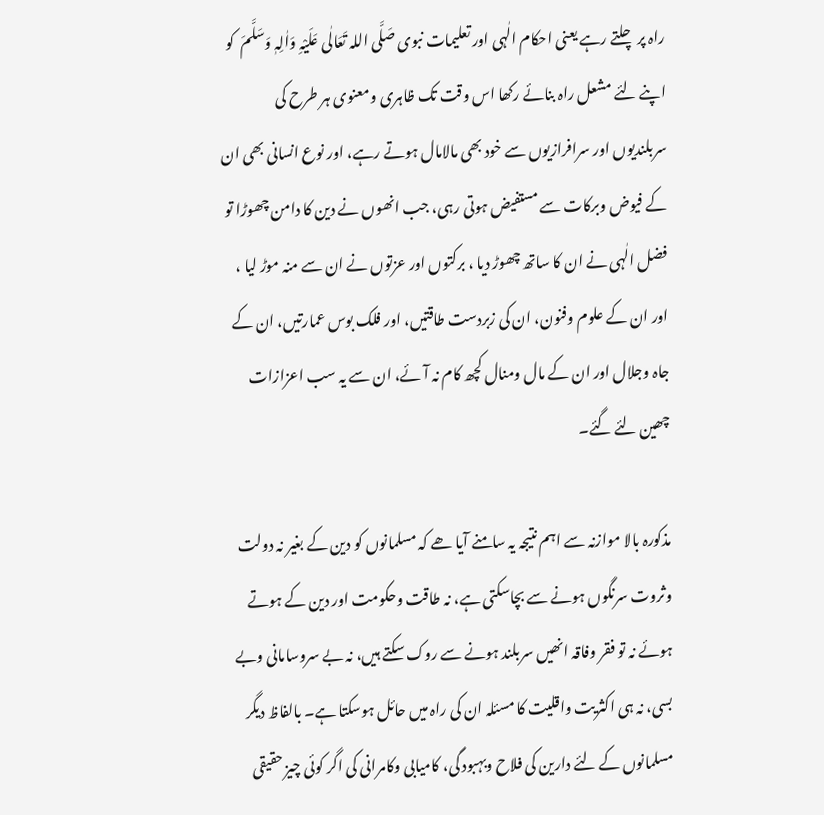راہ پر چلتے رہے یعنی احکام الٰہی اور تعلیمات نبوی صَلَّی اللہ تَعَالٰی عَلَیْہِ وَاٰلِہٖ وَسَلَّمَ  کو اپنے لئے مشعل راہ بنائے رکھا اس وقت تک ظاہری ومعنوی ہر طرح کی سربلندیوں اور سرافرازیوں سے خود بھی مالامال ہوتے رہے، اور نوع انسانی بھی ان کے فیوض وبرکات سے مستفیض ہوتی رہی، جب انھوں نے دین کا دامن چھوڑا تو فضل الٰہی نے ان کا ساتھ چھوڑ دیا ، برکتوں اور عزتوں نے ان سے منہ موڑ لیا ، اور ان کے علوم وفنون، ان کی زبردست طاقتیں، اور فلک بوس عمارتیں، ان کے جاہ وجلال اور ان کے مال ومنال کچھ کام نہ آئے، ان سے یہ سب اعزازات چھین لئے گئے۔

مذکورہ بالا موازنہ سے اہم نتیجہ یہ سامنے آیا ھے کہ مسلمانوں کو دین کے بغیر نہ دولت وثروت سرنگوں ہونے سے بچاسکتی ہے، نہ طاقت وحکومت اور دین کے ہوتے ہوئے نہ تو فقر وفاقہ انھیں سربلند ہونے سے روک سکتے ہیں، نہ بے سروسامانی وبے بسی، نہ ہی اکثریت واقلیت کا مسئلہ ان کی راہ میں حائل ہوسکتا ہے۔ بالفاظ دیگر مسلمانوں کے لئے دارین کی فلاح وبہبود گی، کامیابی وکامرانی کی اگر کوئی چیز حقیقی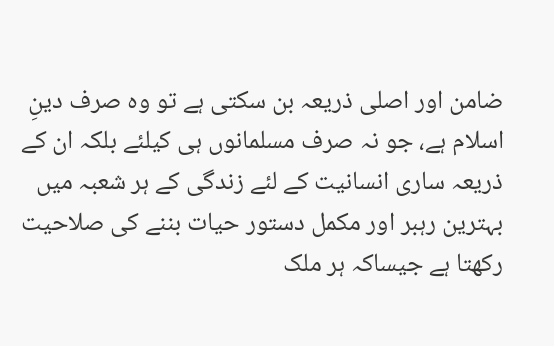ضامن اور اصلی ذریعہ بن سکتی ہے تو وہ صرف دینِ اسلام ہے، جو نہ صرف مسلمانوں ہی کیلئے بلکہ ان کے ذریعہ ساری انسانیت کے لئے زندگی کے ہر شعبہ میں بہترین رہبر اور مکمل دستور حیات بننے کی صلاحیت رکھتا ہے جیساکہ ہر ملک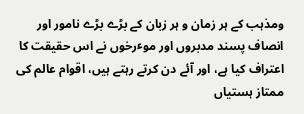ومذہب کے ہر زمان و ہر زبان کے بڑے بڑے نامور اور انصاف پسند مدبروں اور موٴرخوں نے اس حقیقت کا اعتراف کیا ہے، اور آئے دن کرتے رہتے ہیں، اقوام عالم کی ممتاز ہستیاں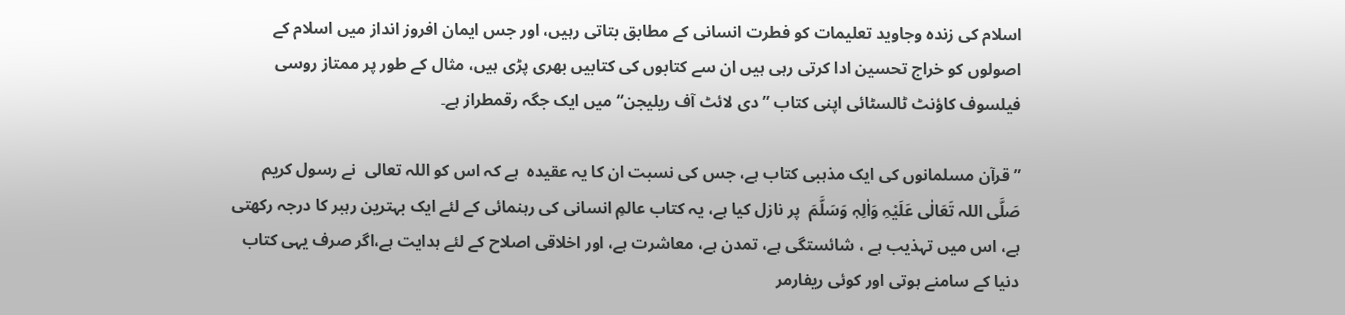اسلام کی زندہ وجاوید تعلیمات کو فطرت انسانی کے مطابق بتاتی رہیں، اور جس ایمان افروز انداز میں اسلام کے اصولوں کو خراج تحسین ادا کرتی رہی ہیں ان سے کتابوں کی کتابیں بھری پڑی ہیں، مثال کے طور پر ممتاز روسی فیلسوف کاؤنٹ ٹالسٹائی اپنی کتاب ”دی لائٹ آف ریلیجن“ میں ایک جگہ رقمطراز ہے۔

”قرآن مسلمانوں کی ایک مذہبی کتاب ہے، جس کی نسبت ان کا یہ عقیدہ  ہے کہ اس کو اللہ تعالی  نے رسول کریم صَلَّی اللہ تَعَالٰی عَلَیْہِ وَاٰلِہٖ وَسَلَّمَ  پر نازل کیا ہے، یہ کتاب عالمِ انسانی کی رہنمائی کے لئے ایک بہترین رہبر کا درجہ رکھتی ہے، اس میں تہذیب ہے ، شائستگی ہے، تمدن ہے، معاشرت ہے، اور اخلاقی اصلاح کے لئے ہدایت ہے،اگر صرف یہی کتاب دنیا کے سامنے ہوتی اور کوئی ریفارمر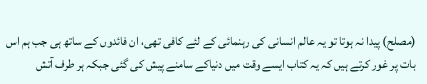(مصلح) پیدا نہ ہوتا تو یہ عالم انسانی کی رہنمائی کے لئے کافی تھی، ان فائدوں کے ساتھ ہی جب ہم اس بات پر غور کرتے ہیں کہ یہ کتاب ایسے وقت میں دنیاکے سامنے پیش کی گئی جبکہ ہر طرف آتش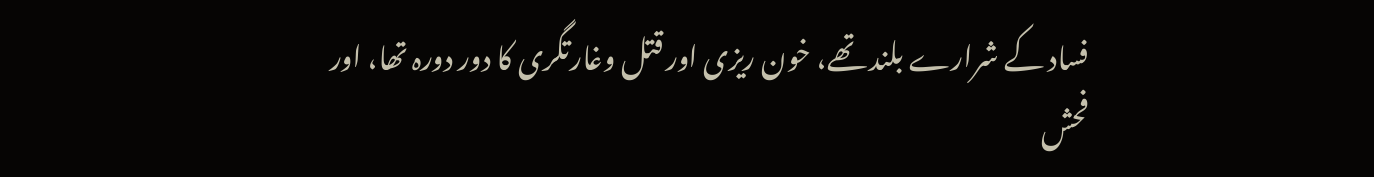فساد کے شرارے بلند تھے، خون ریزی اور قتل وغارتگری کا دور دورہ تھا، اور فحش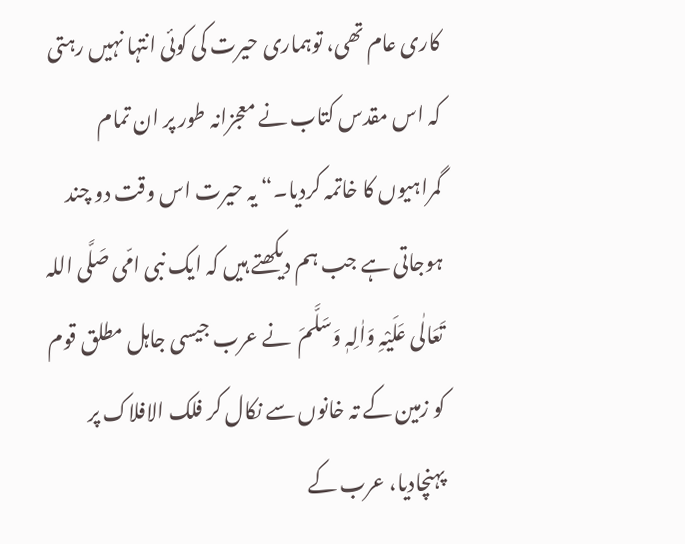کاری عام تھی، توہماری حیرت کی کوئی انتہا نہیں رہتی کہ اس مقدس کتاب نے معجزانہ طور پر ان تمام گمراہیوں کا خاتمہ کردیا۔“ یہ حیرت اس وقت دو چند ہوجاتی ہے جب ہم دیکھتے ہیں کہ ایک نبی امّی صَلَّی اللہ تَعَالٰی عَلَیْہِ وَاٰلِہٖ وَسَلَّمَ  نے عرب جیسی جاہل مطلق قوم کو زمین کے تہ خانوں سے نکال کر فلک الافلاک پر پہنچادیا، عرب کے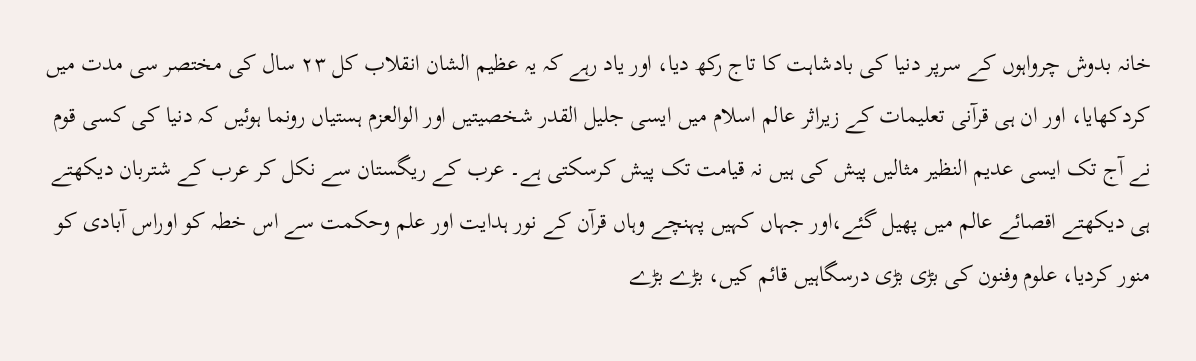خانہ بدوش چرواہوں کے سرپر دنیا کی بادشاہت کا تاج رکھ دیا، اور یاد رہے کہ یہ عظیم الشان انقلاب کل ۲۳ سال کی مختصر سی مدت میں کردکھایا، اور ان ہی قرآنی تعلیمات کے زیراثر عالم اسلام میں ایسی جلیل القدر شخصیتیں اور الوالعزم ہستیاں رونما ہوئیں کہ دنیا کی کسی قوم نے آج تک ایسی عدیم النظیر مثالیں پیش کی ہیں نہ قیامت تک پیش کرسکتی ہے۔ عرب کے ریگستان سے نکل کر عرب کے شتربان دیکھتے ہی دیکھتے اقصائے عالم میں پھیل گئے،اور جہاں کہیں پہنچے وہاں قرآن کے نور ہدایت اور علم وحکمت سے اس خطہ کو اوراس آبادی کو منور کردیا، علوم وفنون کی بڑی بڑی درسگاہیں قائم کیں، بڑے بڑے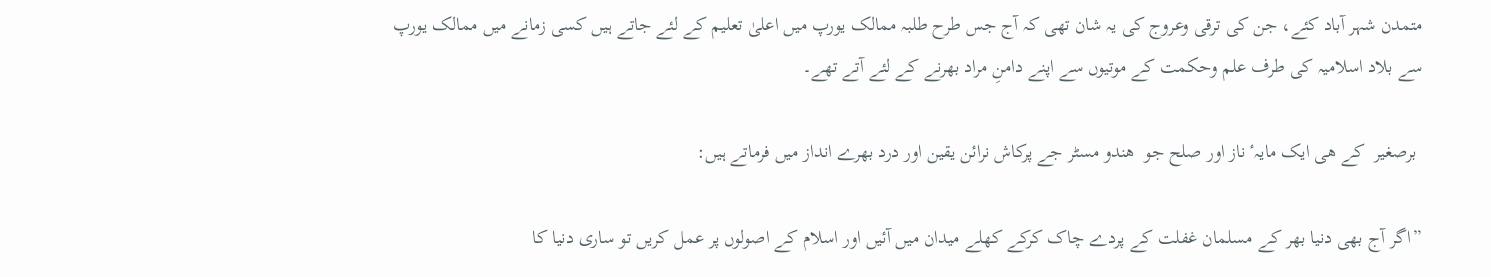متمدن شہر آباد کئے، جن کی ترقی وعروج کی یہ شان تھی کہ آج جس طرح طلبہ ممالک یورپ میں اعلیٰ تعلیم کے لئے جاتے ہیں کسی زمانے میں ممالک یورپ سے بلاد اسلامیہ کی طرف علم وحکمت کے موتیوں سے اپنے دامنِ مراد بھرنے کے لئے آتے تھے۔

 برصغیر  کے ھی ایک مایہٴ ناز اور صلح جو  ھندو مسٹر جے پرکاش نرائن یقین اور درد بھرے انداز میں فرماتے ہیں:

”اگر آج بھی دنیا بھر کے مسلمان غفلت کے پردے چاک کرکے کھلے میدان میں آئیں اور اسلام کے اصولوں پر عمل کریں تو ساری دنیا کا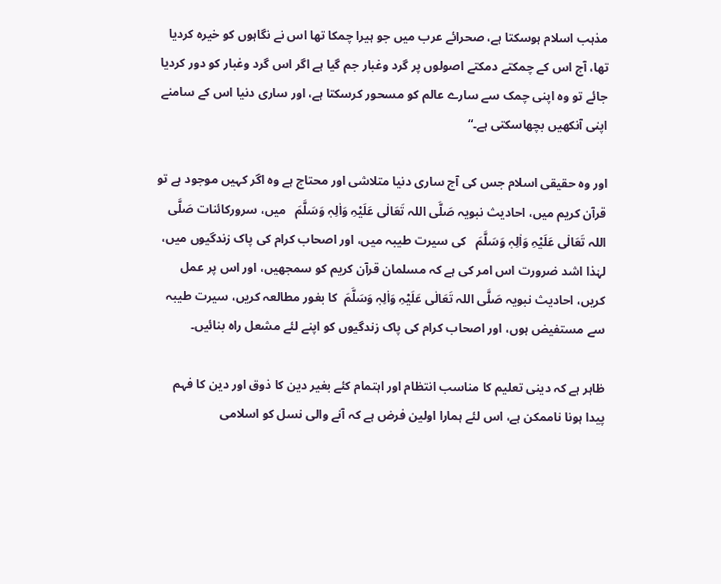مذہب اسلام ہوسکتا ہے، صحرائے عرب میں جو ہیرا چمکا تھا اس نے نگاہوں کو خیرہ کردیا تھا، آج اس کے چمکتے دمکتے اصولوں پر گرد وغبار جم گیا ہے اگر اس گرد وغبار کو دور کردیا جائے تو وہ اپنی چمک سے سارے عالم کو مسحور کرسکتا ہے، اور ساری دنیا اس کے سامنے اپنی آنکھیں بچھاسکتی ہے۔“

اور وہ حقیقی اسلام جس کی آج ساری دنیا متلاشی اور محتاج ہے وہ اگر کہیں موجود ہے تو قرآن کریم میں، احادیث نبویہ صَلَّی اللہ تَعَالٰی عَلَیْہِ وَاٰلِہٖ وَسَلَّمَ   میں، سرورکائنات صَلَّی اللہ تَعَالٰی عَلَیْہِ وَاٰلِہٖ وَسَلَّمَ   کی سیرت طیبہ میں، اور اصحاب کرام کی پاک زندگیوں میں، لہٰذا اشد ضرورت اس امر کی ہے کہ مسلمان قرآن کریم کو سمجھیں، اور اس پر عمل کریں، احادیث نبویہ صَلَّی اللہ تَعَالٰی عَلَیْہِ وَاٰلِہٖ وَسَلَّمَ  کا بغور مطالعہ کریں، سیرت طیبہ سے مستفیض ہوں، اور اصحاب کرام کی پاک زندگیوں کو اپنے لئے مشعل راہ بنائیں۔

ظاہر ہے کہ دینی تعلیم کا مناسب انتظام اور اہتمام کئے بغیر دین کا ذوق اور دین کا فہم پیدا ہونا ناممکن ہے، اس لئے ہمارا اولین فرض ہے کہ آنے والی نسل کو اسلامی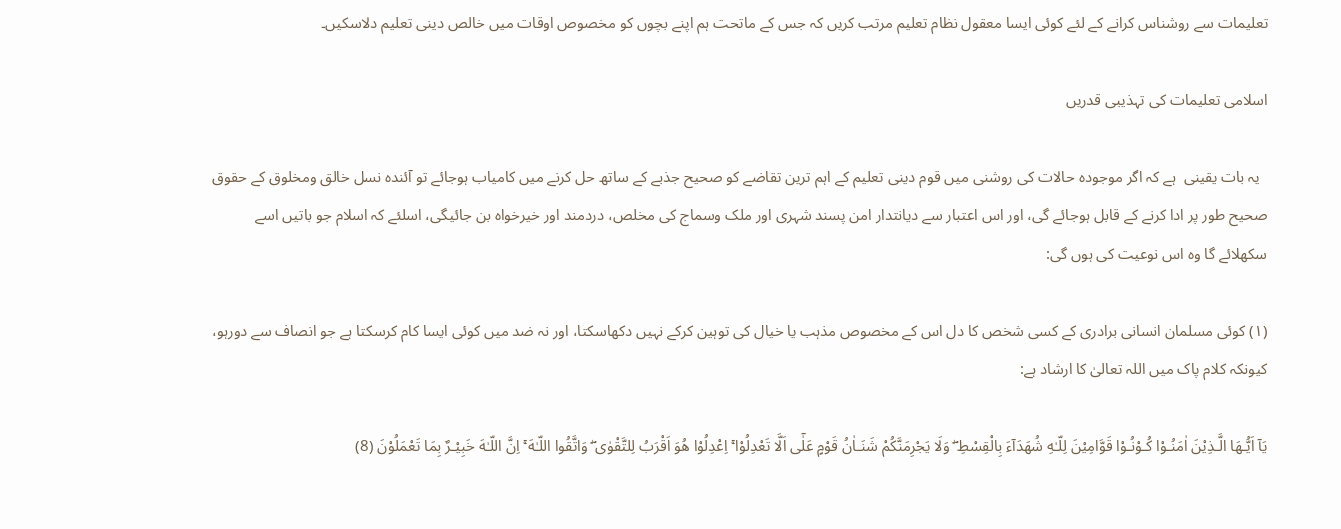تعلیمات سے روشناس کرانے کے لئے کوئی ایسا معقول نظام تعلیم مرتب کریں کہ جس کے ماتحت ہم اپنے بچوں کو مخصوص اوقات میں خالص دینی تعلیم دلاسکیں۔

اسلامی تعلیمات کی تہذیبی قدریں

  یہ بات یقینی  ہے کہ اگر موجودہ حالات کی روشنی میں قوم دینی تعلیم کے اہم ترین تقاضے کو صحیح جذبے کے ساتھ حل کرنے میں کامیاب ہوجائے تو آئندہ نسل خالق ومخلوق کے حقوق صحیح طور پر ادا کرنے کے قابل ہوجائے گی، اور اس اعتبار سے دیانتدار امن پسند شہری اور ملک وسماج کی مخلص، دردمند اور خیرخواہ بن جائیگی، اسلئے کہ اسلام جو باتیں اسے سکھلائے گا وہ اس نوعیت کی ہوں گی:

(۱) کوئی مسلمان انسانی برادری کے کسی شخص کا دل اس کے مخصوص مذہب یا خیال کی توہین کرکے نہیں دکھاسکتا، اور نہ ضد میں کوئی ایسا کام کرسکتا ہے جو انصاف سے دورہو، کیونکہ کلام پاک میں اللہ تعالیٰ کا ارشاد ہے:

يَآ اَيُّـهَا الَّـذِيْنَ اٰمَنُـوْا كُـوْنُـوْا قَوَّامِيْنَ لِلّـٰهِ شُهَدَآءَ بِالْقِسْطِ ۖ وَلَا يَجْرِمَنَّكُمْ شَنَـاٰنُ قَوْمٍ عَلٰٓى اَلَّا تَعْدِلُوْا ۚ اِعْدِلُوْا هُوَ اَقْرَبُ لِلتَّقْوٰى ۖ وَاتَّقُوا اللّـٰهَ ۚ اِنَّ اللّـٰهَ خَبِيْـرٌ بِمَا تَعْمَلُوْنَ (8)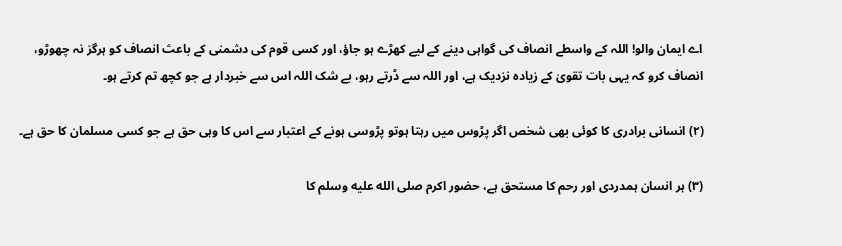اے ایمان والو! اللہ کے واسطے انصاف کی گواہی دینے کے لیے کھڑے ہو جاؤ، اور کسی قوم کی دشمنی کے باعث انصاف کو ہرگز نہ چھوڑو، انصاف کرو کہ یہی بات تقویٰ کے زیادہ نزدیک ہے، اور اللہ سے ڈرتے رہو، بے شک اللہ اس سے خبردار ہے جو کچھ تم کرتے ہو۔

(۲) انسانی برادری کا کوئی بھی شخص اگر پڑوس میں رہتا ہوتو پڑوسی ہونے کے اعتبار سے اس کا وہی حق ہے جو کسی مسلمان کا حق ہے۔

(۳) ہر انسان ہمدردی اور رحم کا مستحق ہے، حضور اکرم صلى الله عليه وسلم کا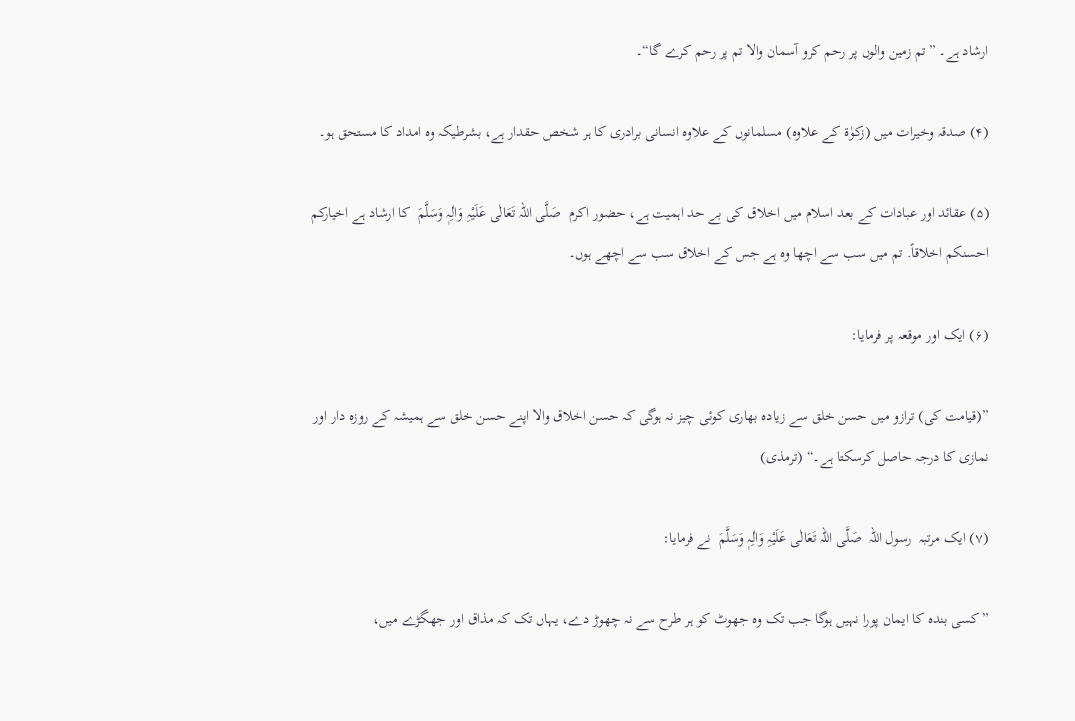ارشاد ہے۔ ”تم زمین والوں پر رحم کرو آسمان والا تم پر رحم کرے گا“۔

(۴) صدقہ وخیرات میں (زکوٰة کے علاوہ) مسلمانوں کے علاوہ انسانی برادری کا ہر شخص حقدار ہے، بشرطیکہ وہ امداد کا مستحق ہو۔

(۵) عقائد اور عبادات کے بعد اسلام میں اخلاق کی بے حد اہمیت ہے، حضور اکرم  صَلَّی اللہ تَعَالٰی عَلَیْہِ وَاٰلِہٖ وَسَلَّمَ  کا ارشاد ہے اخیارکم احسنکم اخلاقاً. تم میں سب سے اچھا وہ ہے جس کے اخلاق سب سے اچھے ہوں۔

(۶) ایک اور موقعہ پر فرمایا:

”(قیامت کی) ترازو میں حسن خلق سے زیادہ بھاری کوئی چیز نہ ہوگی کہ حسن اخلاق والا اپنے حسن خلق سے ہمیشہ کے روزہ دار اور نمازی کا درجہ حاصل کرسکتا ہے۔“ (ترمذی)

(۷) ایک مرتبہ  رسول اللہ  صَلَّی اللہ تَعَالٰی عَلَیْہِ وَاٰلِہٖ وَسَلَّمَ  نے فرمایا:

”کسی بندہ کا ایمان پورا نہیں ہوگا جب تک وہ جھوٹ کو ہر طرح سے نہ چھوڑ دے، یہاں تک کہ مذاق اور جھگڑے میں،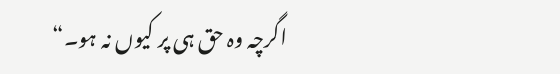اگرچہ وہ حق ہی پر کیوں نہ ہو۔“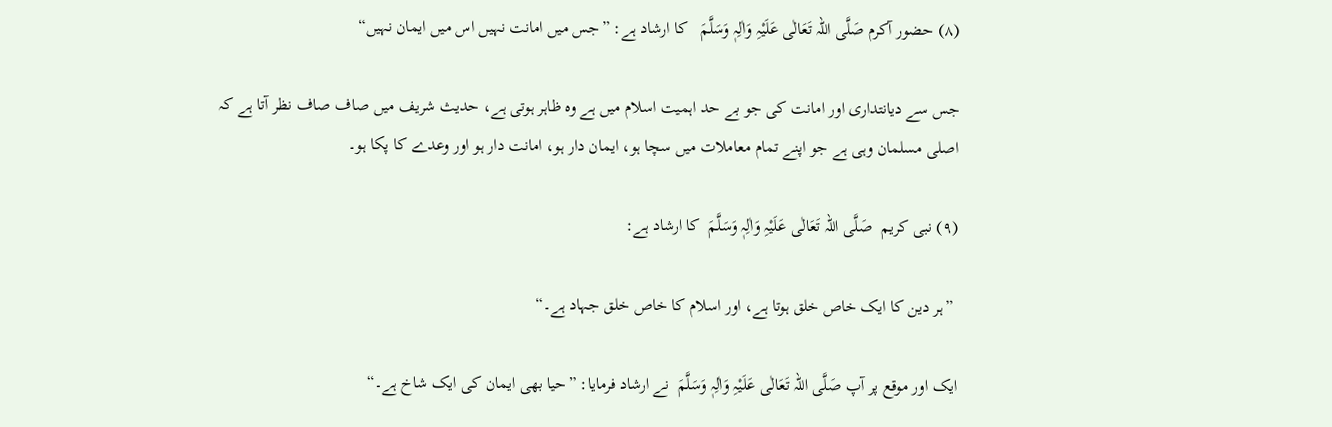(۸) حضور آکرم صَلَّی اللہ تَعَالٰی عَلَیْہِ وَاٰلِہٖ وَسَلَّمَ   کا ارشاد ہے: ”جس میں امانت نہیں اس میں ایمان نہیں“

جس سے دیانتداری اور امانت کی جو بے حد اہمیت اسلام میں ہے وہ ظاہر ہوتی ہے، حدیث شریف میں صاف صاف نظر آتا ہے کہ اصلی مسلمان وہی ہے جو اپنے تمام معاملات میں سچا ہو، ایمان دار ہو، امانت دار ہو اور وعدے کا پکا ہو۔

(۹) نبی کریم  صَلَّی اللہ تَعَالٰی عَلَیْہِ وَاٰلِہٖ وَسَلَّمَ  کا ارشاد ہے:

 ”ہر دین کا ایک خاص خلق ہوتا ہے، اور اسلام کا خاص خلق جہاد ہے۔“

ایک اور موقع پر آپ صَلَّی اللہ تَعَالٰی عَلَیْہِ وَاٰلِہٖ وَسَلَّمَ  نے ارشاد فرمایا: ”حیا بھی ایمان کی ایک شاخ ہے۔“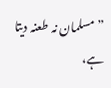”مسلمان نہ طعنہ دیتا ہے،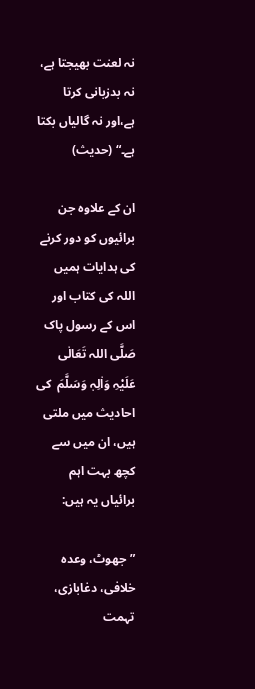نہ لعنت بھیجتا ہے، نہ بدزبانی کرتا ہے،اور نہ گالیاں بکتا ہے۔“ (حدیث)

ان کے علاوہ جن برائیوں کو دور کرنے کی ہدایات ہمیں اللہ کی کتاب اور اس کے رسول پاک صَلَّی اللہ تَعَالٰی عَلَیْہِ وَاٰلِہٖ وَسَلَّمَ  کی احادیث میں ملتی ہیں، ان میں سے کچھ بہت اہم برائیاں یہ ہیں:

”جھوٹ، وعدہ خلافی، دغابازی، تہمت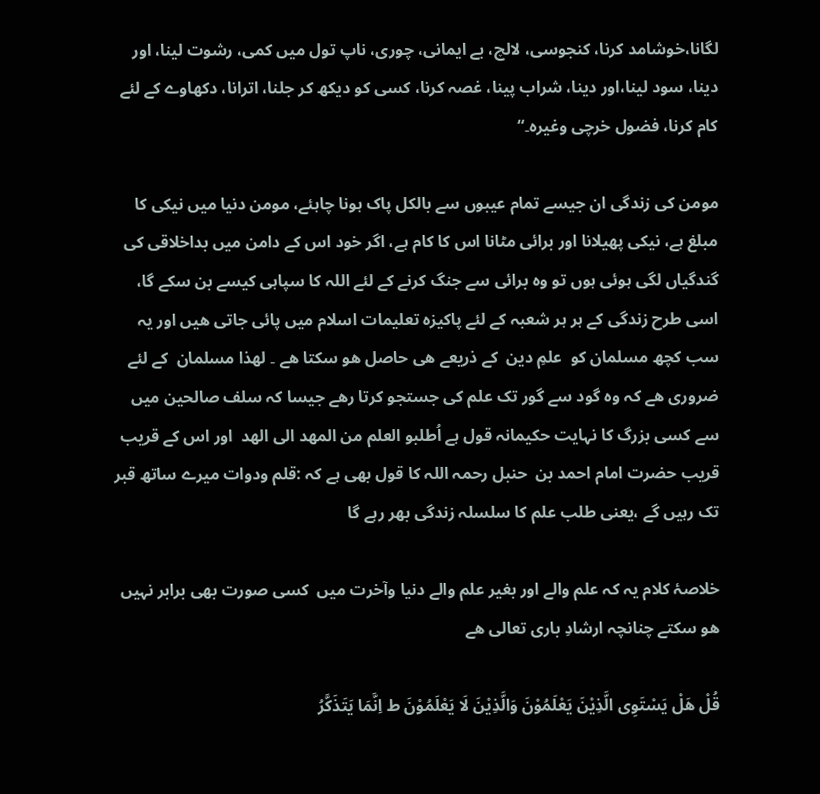لگانا،خوشامد کرنا، کنجوسی، لالچ، بے ایمانی، چوری، ناپ تول میں کمی، رشوت لینا، اور دینا، سود لینا،اور دینا، شراب پینا، غصہ کرنا، کسی کو دیکھ کر جلنا، اترانا، دکھاوے کے لئے کام کرنا، فضول خرچی وغیرہ۔“

مومن کی زندگی ان جیسے تمام عیبوں سے بالکل پاک ہونا چاہئے، مومن دنیا میں نیکی کا مبلغ ہے، نیکی پھیلانا اور برائی مٹانا اس کا کام ہے، اگر خود اس کے دامن میں بداخلاقی کی گندگیاں لگی ہوئی ہوں تو وہ برائی سے جنگ کرنے کے لئے اللہ کا سپاہی کیسے بن سکے گا، اسی طرح زندگی کے ہر ہر شعبہ کے لئے پاکیزہ تعلیمات اسلام میں پائی جاتی ھیں اور یہ سب کچھ مسلمان کو  علمِ دین  کے ذریعے ھی حاصل ھو سکتا ھے ۔ لھذا مسلمان  کے لئے ضروری ھے کہ وہ گود سے گور تک علم کی جستجو کرتا رھے جیسا کہ سلف صالحین میں سے کسی بزرگ کا نہایت حکیمانہ قول ہے اُطلبو العلم من المھد الی الھد  اور اس کے قریب قریب حضرت امام احمد بن  حنبل رحمہ اللہ کا قول بھی ہے کہ :قلم ودوات میرے ساتھ قبر تک رہیں گے ،یعنی طلب علم کا سلسلہ زندگی بھر رہے گا

خلاصۂ کلام یہ کہ علم والے اور بغیر علم والے دنیا وآخرت میں  کسی صورت بھی برابر نہیں ھو سکتے چنانچہ ارشادِ باری تعالی ھے

قُلْ هَلْ يَسْتَوِی الَّذِيْنَ يَعْلَمُوْنَ وَالَّذِيْنَ لَا يَعْلَمُوْنَ ط اِنَّمَا يَتَذَکَّرُ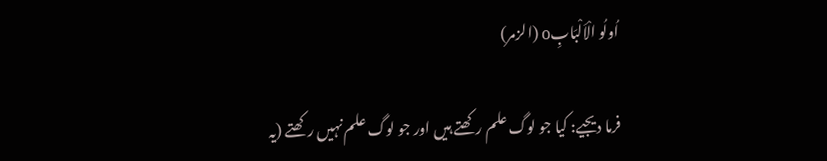اُولُو الْاَلْبَابِo (الزمر)

فرما دیجیے: کیا جو لوگ علم رکھتے ہیں اور جو لوگ علم نہیں رکھتے (یہ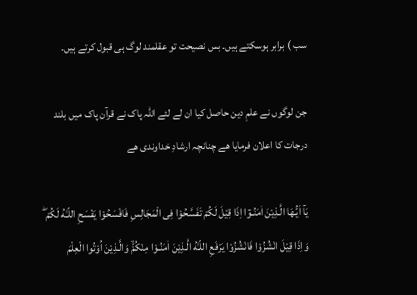سب ) برابر ہوسکتے ہیں۔ بس نصیحت تو عقلمند لوگ ہی قبول کرتے ہیں۔

جن لوگوں نے علمِ دین حاصل کیا ان لے لئے اللہ پاک نے قرآن پاک میں بلند درجات کا اعلان فرمایا ھے چنانچہ ارشادِ خداوندی ھے

يَآ اَيُّـهَا الَّـذِيْنَ اٰمَنُـوٓا اِذَا قِيْلَ لَكُمْ تَفَسَّحُوْا فِى الْمَجَالِسِ فَافْسَحُوْا يَفْسَحِ اللّـٰهُ لَكُمْ ۖ وَاِذَا قِيْلَ انْشُزُوْا فَانْشُزُوْا يَرْفَعِ اللّـٰهُ الَّـذِيْنَ اٰمَنُـوْا مِنْكُمْۙ وَالَّـذِيْنَ اُوْتُوا الْعِلْمَ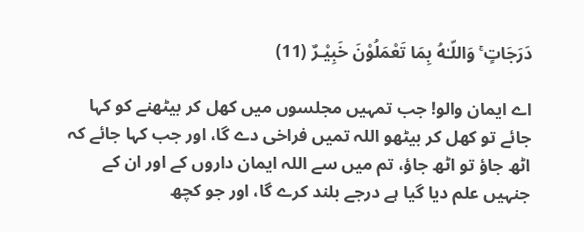دَرَجَاتٍ ۚ وَاللّـٰهُ بِمَا تَعْمَلُوْنَ خَبِيْـرٌ (11)

اے ایمان والو! جب تمہیں مجلسوں میں کھل کر بیٹھنے کو کہا جائے تو کھل کر بیٹھو اللہ تمیں فراخی دے گا، اور جب کہا جائے کہ اٹھ جاؤ تو اٹھ جاؤ، تم میں سے اللہ ایمان داروں کے اور ان کے جنہیں علم دیا گیا ہے درجے بلند کرے گا، اور جو کچھ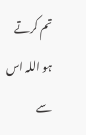تم کرتے ہو اللہ اس سے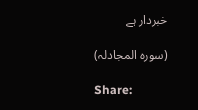خبردار ہے

(سورہ المجادلہ)

Share: